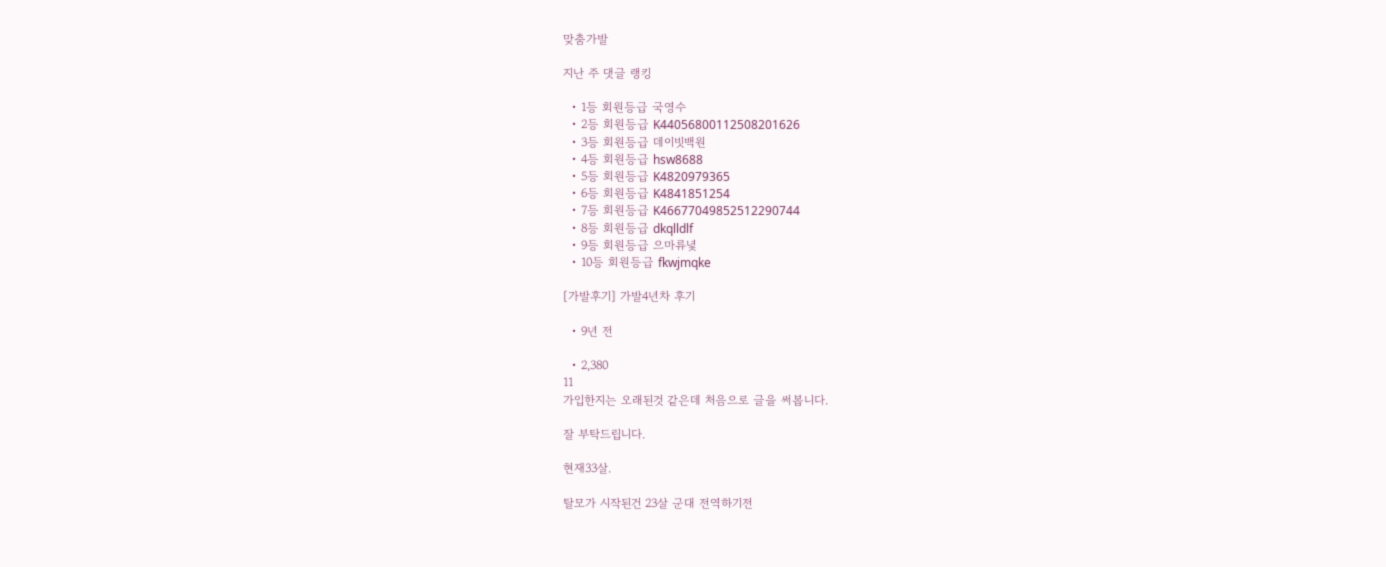맞춤가발

지난 주 댓글 랭킹

  • 1등 회원등급 국영수
  • 2등 회원등급 K44056800112508201626
  • 3등 회원등급 데이빗백원
  • 4등 회원등급 hsw8688
  • 5등 회원등급 K4820979365
  • 6등 회원등급 K4841851254
  • 7등 회원등급 K46677049852512290744
  • 8등 회원등급 dkqlldlf
  • 9등 회원등급 으마류녗
  • 10등 회원등급 fkwjmqke

[가발후기] 가발4년차 후기

  • 9년 전

  • 2,380
11
가입한지는 오래된것 같은데 처음으로 글을 써봅니다.

잘 부탁드립니다.

현재33살.

탈모가 시작된건 23살 군대 전역하기전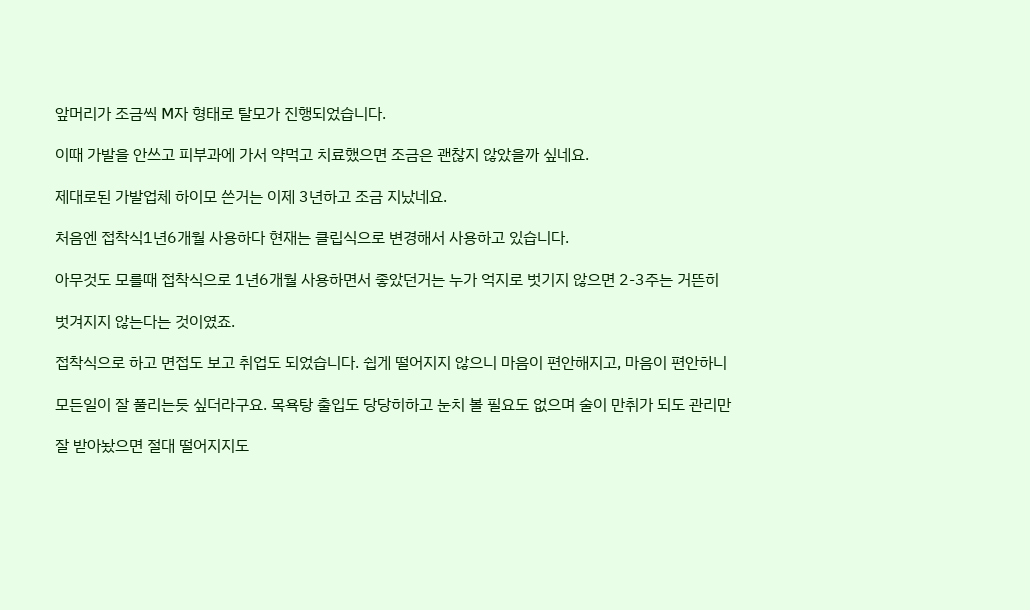앞머리가 조금씩 M자 형태로 탈모가 진행되었습니다.

이때 가발을 안쓰고 피부과에 가서 약먹고 치료했으면 조금은 괜찮지 않았을까 싶네요.

제대로된 가발업체 하이모 쓴거는 이제 3년하고 조금 지났네요.

처음엔 접착식1년6개월 사용하다 현재는 클립식으로 변경해서 사용하고 있습니다.

아무것도 모를때 접착식으로 1년6개월 사용하면서 좋았던거는 누가 억지로 벗기지 않으면 2-3주는 거뜬히

벗겨지지 않는다는 것이였죠.

접착식으로 하고 면접도 보고 취업도 되었습니다. 쉽게 떨어지지 않으니 마음이 편안해지고, 마음이 편안하니

모든일이 잘 풀리는듯 싶더라구요. 목욕탕 출입도 당당히하고 눈치 볼 필요도 없으며 술이 만취가 되도 관리만

잘 받아놨으면 절대 떨어지지도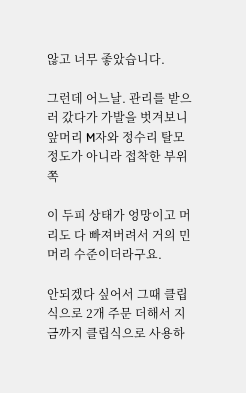않고 너무 좋았습니다.

그런데 어느날. 관리를 받으러 갔다가 가발을 벗겨보니 앞머리 M자와 정수리 탈모 정도가 아니라 접착한 부위쪽

이 두피 상태가 엉망이고 머리도 다 빠져버려서 거의 민머리 수준이더라구요.

안되겠다 싶어서 그때 클립식으로 2개 주문 더해서 지금까지 클립식으로 사용하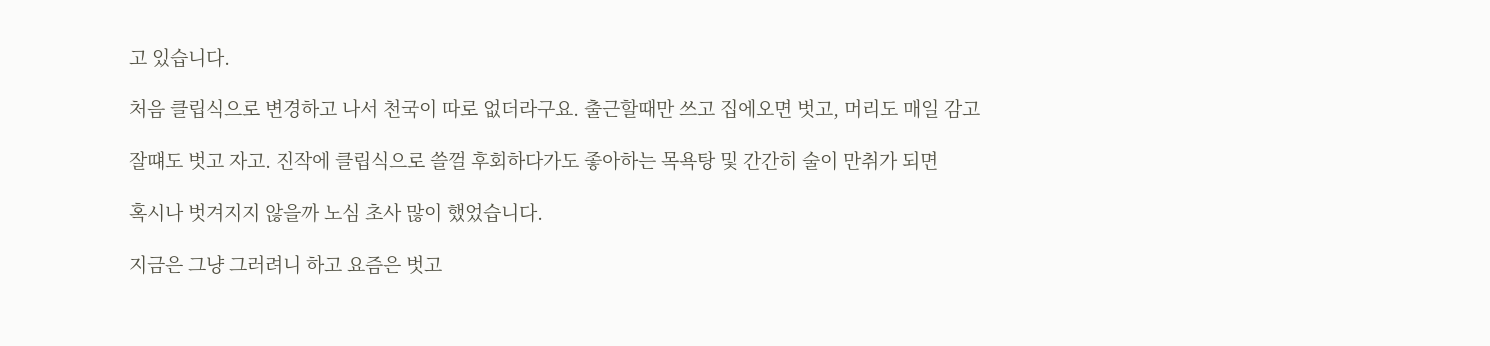고 있습니다.

처음 클립식으로 변경하고 나서 천국이 따로 없더라구요. 출근할때만 쓰고 집에오면 벗고, 머리도 매일 감고

잘떄도 벗고 자고. 진작에 클립식으로 쓸껄 후회하다가도 좋아하는 목욕탕 및 간간히 술이 만취가 되면

혹시나 벗겨지지 않을까 노심 초사 많이 했었습니다.

지금은 그냥 그러려니 하고 요즘은 벗고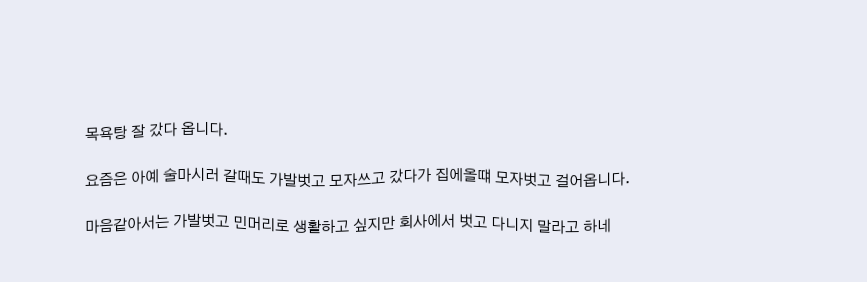목욕탕 잘 갔다 옵니다.

요즘은 아예 술마시러 갈때도 가발벗고 모자쓰고 갔다가 집에올떄 모자벗고 걸어옵니다.

마음같아서는 가발벗고 민머리로 생활하고 싶지만 회사에서 벗고 다니지 말라고 하네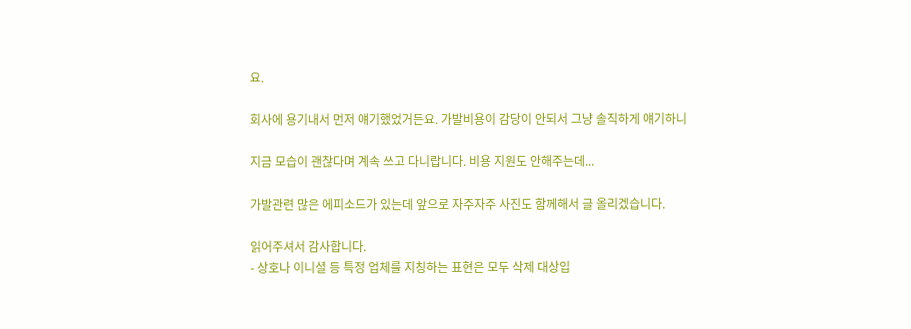요.

회사에 용기내서 먼저 얘기했었거든요. 가발비용이 감당이 안되서 그냥 솔직하게 얘기하니

지금 모습이 괜찮다며 계속 쓰고 다니랍니다. 비용 지원도 안해주는데...

가발관련 많은 에피소드가 있는데 앞으로 자주자주 사진도 함께해서 글 올리겠습니다.

읽어주셔서 감사합니다.
- 상호나 이니셜 등 특정 업체를 지칭하는 표현은 모두 삭제 대상입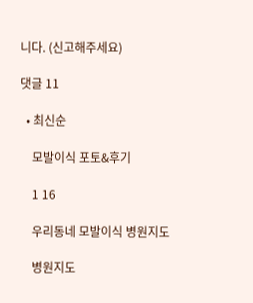니다. (신고해주세요)

댓글 11

  • 최신순

    모발이식 포토&후기

    1 16

    우리동네 모발이식 병원지도

    병원지도